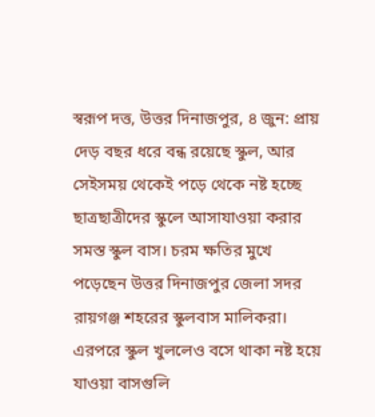স্বরূপ দত্ত, উত্তর দিনাজপুর, ৪ জুন: প্রায় দেড় বছর ধরে বন্ধ রয়েছে স্কুল, আর সেইসময় থেকেই পড়ে থেকে নষ্ট হচ্ছে ছাত্রছাত্রীদের স্কুলে আসাযাওয়া করার সমস্ত স্কুল বাস। চরম ক্ষতির মুখে পড়েছেন উত্তর দিনাজপুর জেলা সদর রায়গঞ্জ শহরের স্কুলবাস মালিকরা। এরপরে স্কুল খুললেও বসে থাকা নষ্ট হয়ে যাওয়া বাসগুলি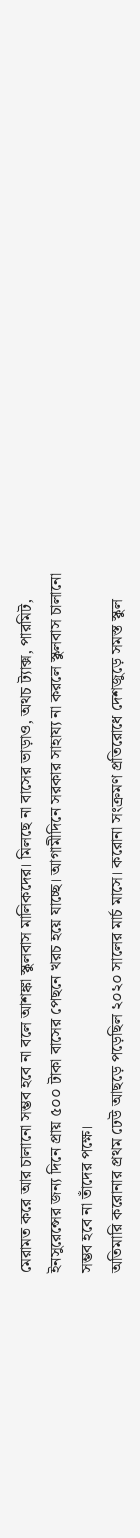মেরামত করে আর চালানো সম্ভব হবে না বলে আশঙ্কা স্কুলবাস মালিকদের। মিলছে না বাসের ভাড়াও, অথচ ট্যাক্স, পারমিট, ইনসুরেন্সের জন্য দিনে প্রায় ৫০০ টাকা বাসের পেছনে খরচ হয়ে যাচ্ছে। আগামীদিনে সরকার সাহায্য না করলে স্কুলবাস চালানো সম্ভব হবে না তাঁদের পক্ষে।
অতিমারি করোনার প্রথম ঢেউ আছড়ে পড়েছিল ২০২০ সালের মার্চ মাসে। করোনা সংক্রমণ প্রতিরোধে দেশজুড়ে সমস্ত স্কুল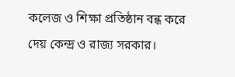কলেজ ও শিক্ষা প্রতিষ্ঠান বন্ধ করে দেয় কেন্দ্র ও রাজ্য সরকার।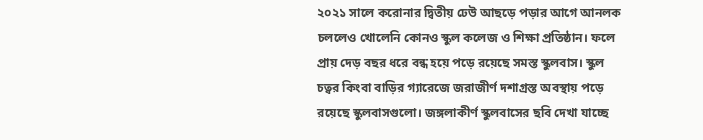২০২১ সালে করোনার দ্বিতীয় ঢেউ আছড়ে পড়ার আগে আনলক চললেও খোলেনি কোনও স্কুল কলেজ ও শিক্ষা প্রতিষ্ঠান। ফলে প্রায় দেড় বছর ধরে বন্ধ হয়ে পড়ে রয়েছে সমস্ত স্কুলবাস। স্কুল চত্বর কিংবা বাড়ির গ্যারেজে জরাজীর্ণ দশাগ্রস্ত অবস্থায় পড়ে রয়েছে স্কুলবাসগুলো। জঙ্গলাকীর্ণ স্কুলবাসের ছবি দেখা যাচ্ছে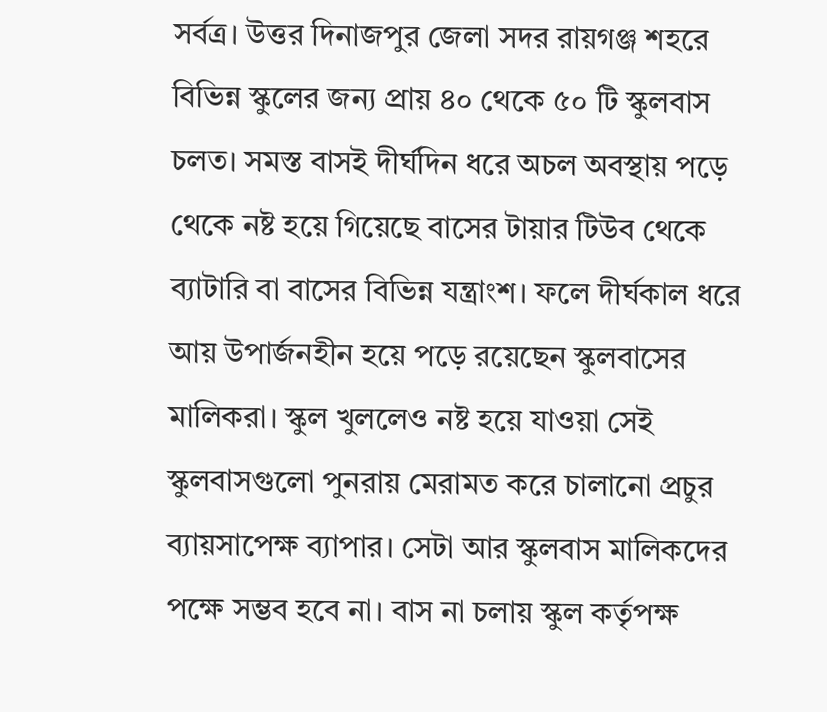সর্বত্র। উত্তর দিনাজপুর জেলা সদর রায়গঞ্জ শহরে বিভিন্ন স্কুলের জন্য প্রায় ৪০ থেকে ৫০ টি স্কুলবাস চলত। সমস্ত বাসই দীর্ঘদিন ধরে অচল অবস্থায় পড়ে থেকে নষ্ট হয়ে গিয়েছে বাসের টায়ার টিউব থেকে ব্যাটারি বা বাসের বিভিন্ন যন্ত্রাংশ। ফলে দীর্ঘকাল ধরে আয় উপার্জনহীন হয়ে পড়ে রয়েছেন স্কুলবাসের মালিকরা। স্কুল খুললেও নষ্ট হয়ে যাওয়া সেই স্কুলবাসগুলো পুনরায় মেরামত করে চালানো প্রচুর ব্যায়সাপেক্ষ ব্যাপার। সেটা আর স্কুলবাস মালিকদের পক্ষে সম্ভব হবে না। বাস না চলায় স্কুল কর্তৃপক্ষ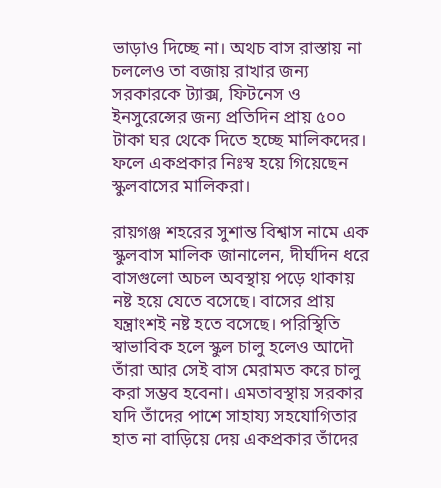ভাড়াও দিচ্ছে না। অথচ বাস রাস্তায় না চললেও তা বজায় রাখার জন্য সরকারকে ট্যাক্স, ফিটনেস ও ইনসুরেন্সের জন্য প্রতিদিন প্রায় ৫০০ টাকা ঘর থেকে দিতে হচ্ছে মালিকদের। ফলে একপ্রকার নিঃস্ব হয়ে গিয়েছেন স্কুলবাসের মালিকরা।

রায়গঞ্জ শহরের সুশান্ত বিশ্বাস নামে এক স্কুলবাস মালিক জানালেন, দীর্ঘদিন ধরে বাসগুলো অচল অবস্থায় পড়ে থাকায় নষ্ট হয়ে যেতে বসেছে। বাসের প্রায় যন্ত্রাংশই নষ্ট হতে বসেছে। পরিস্থিতি স্বাভাবিক হলে স্কুল চালু হলেও আদৌ তাঁরা আর সেই বাস মেরামত করে চালু করা সম্ভব হবেনা। এমতাবস্থায় সরকার যদি তাঁদের পাশে সাহায্য সহযোগিতার হাত না বাড়িয়ে দেয় একপ্রকার তাঁদের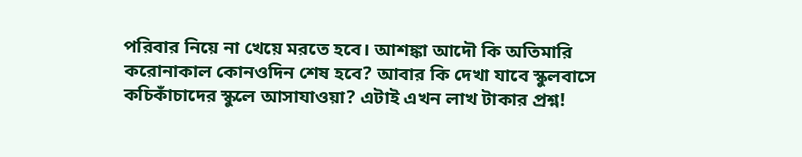পরিবার নিয়ে না খেয়ে মরতে হবে। আশঙ্কা আদৌ কি অতিমারি করোনাকাল কোনওদিন শেষ হবে? আবার কি দেখা যাবে স্কুলবাসে কচিকাঁচাদের স্কুলে আসাযাওয়া? এটাই এখন লাখ টাকার প্রশ্ন!